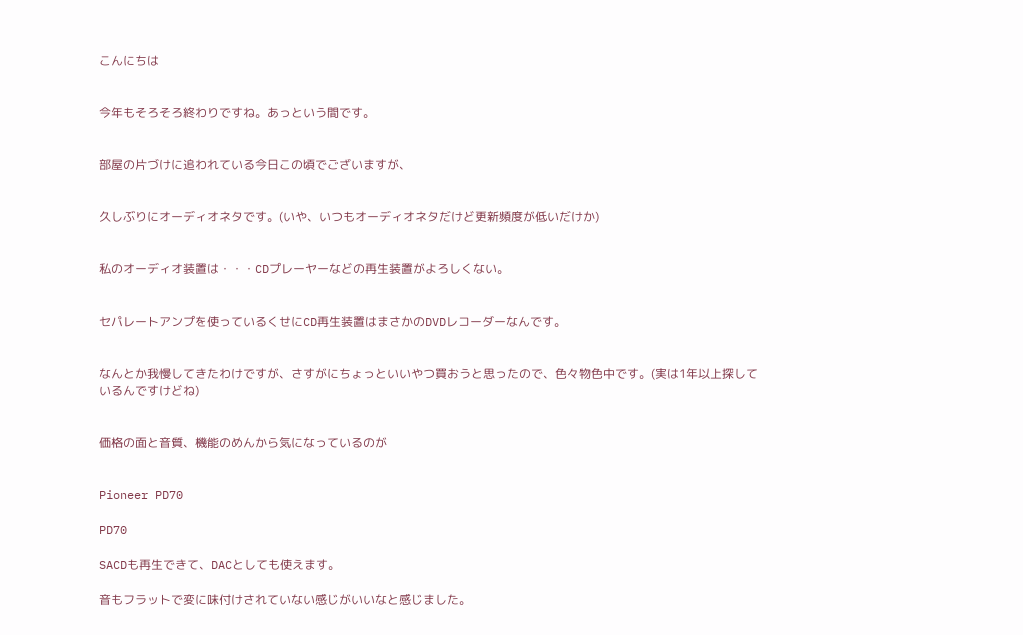こんにちは


今年もそろそろ終わりですね。あっという間です。


部屋の片づけに追われている今日この頃でございますが、


久しぶりにオーディオネタです。(いや、いつもオーディオネタだけど更新頻度が低いだけか)


私のオーディオ装置は・・・CDプレーヤーなどの再生装置がよろしくない。


セパレートアンプを使っているくせにCD再生装置はまさかのDVDレコーダーなんです。


なんとか我慢してきたわけですが、さすがにちょっといいやつ買おうと思ったので、色々物色中です。(実は1年以上探しているんですけどね)


価格の面と音質、機能のめんから気になっているのが


Pioneer PD70

PD70

SACDも再生できて、DACとしても使えます。

音もフラットで変に味付けされていない感じがいいなと感じました。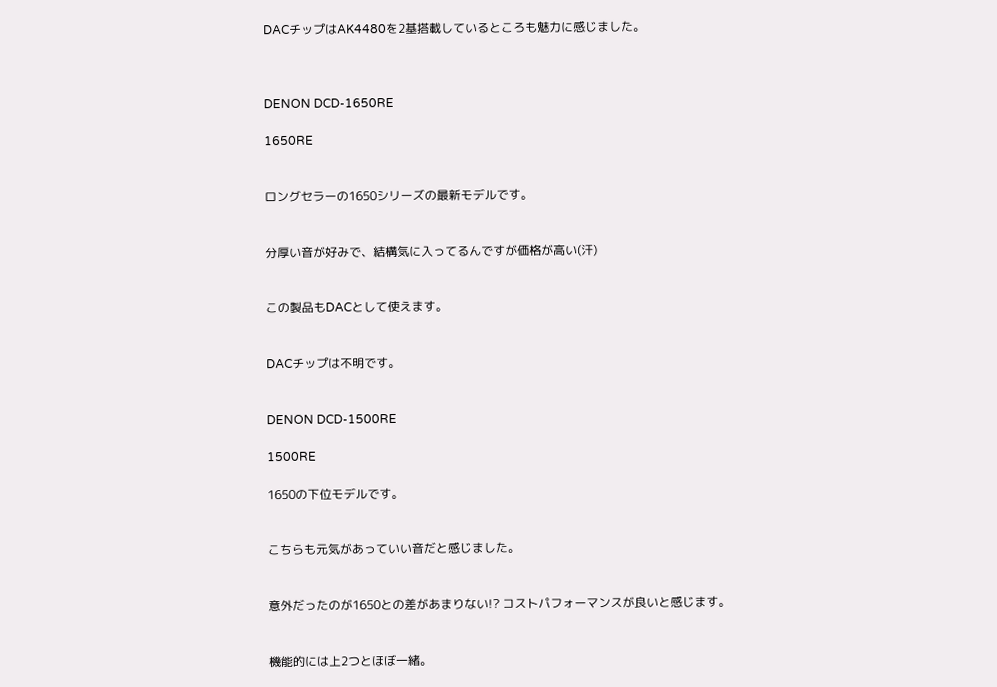DACチップはAK4480を2基搭載しているところも魅力に感じました。



DENON DCD-1650RE

1650RE


ロングセラーの1650シリーズの最新モデルです。


分厚い音が好みで、結構気に入ってるんですが価格が高い(汗)


この製品もDACとして使えます。


DACチップは不明です。


DENON DCD-1500RE

1500RE

1650の下位モデルです。


こちらも元気があっていい音だと感じました。


意外だったのが1650との差があまりない!? コストパフォーマンスが良いと感じます。


機能的には上2つとほぼ一緒。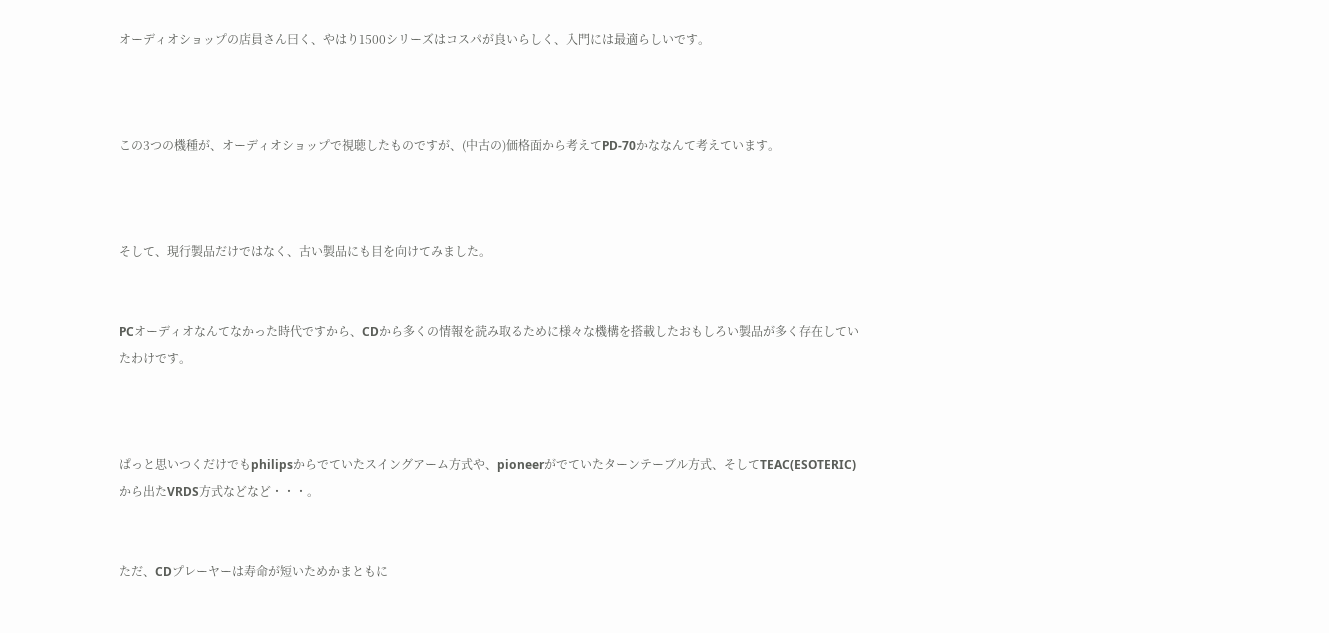オーディオショップの店員さん曰く、やはり1500シリーズはコスパが良いらしく、入門には最適らしいです。



この3つの機種が、オーディオショップで視聴したものですが、(中古の)価格面から考えてPD-70かななんて考えています。



そして、現行製品だけではなく、古い製品にも目を向けてみました。


PCオーディオなんてなかった時代ですから、CDから多くの情報を読み取るために様々な機構を搭載したおもしろい製品が多く存在していたわけです。



ぱっと思いつくだけでもphilipsからでていたスイングアーム方式や、pioneerがでていたターンテーブル方式、そしてTEAC(ESOTERIC)から出たVRDS方式などなど・・・。


ただ、CDプレーヤーは寿命が短いためかまともに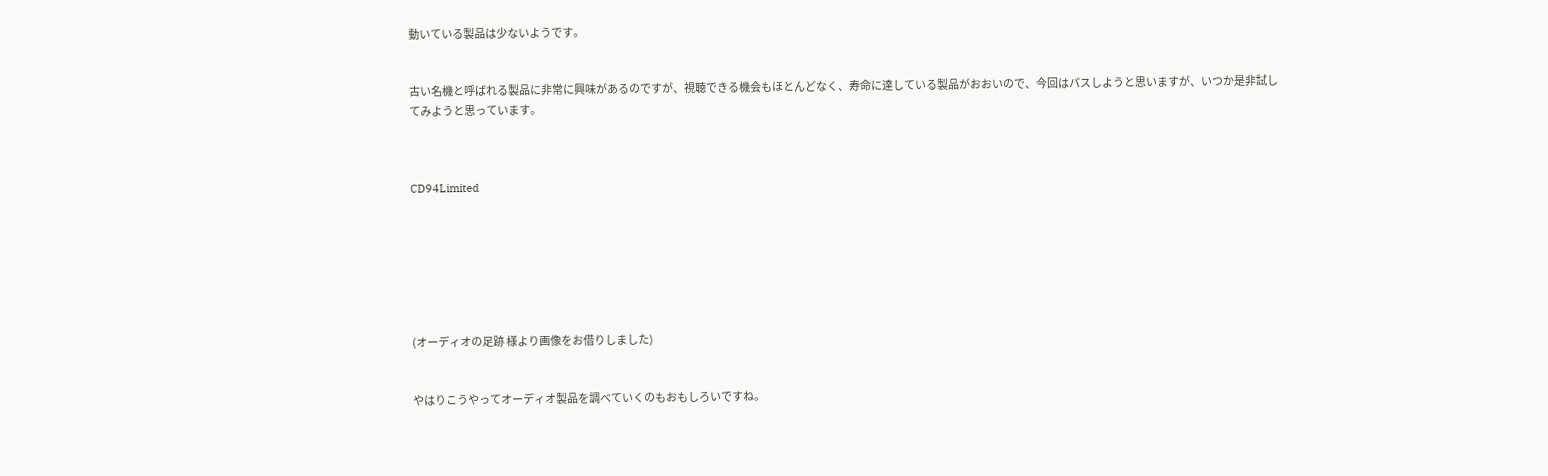動いている製品は少ないようです。


古い名機と呼ばれる製品に非常に興味があるのですが、視聴できる機会もほとんどなく、寿命に達している製品がおおいので、今回はパスしようと思いますが、いつか是非試してみようと思っています。



CD94Limited







(オーディオの足跡 様より画像をお借りしました)


やはりこうやってオーディオ製品を調べていくのもおもしろいですね。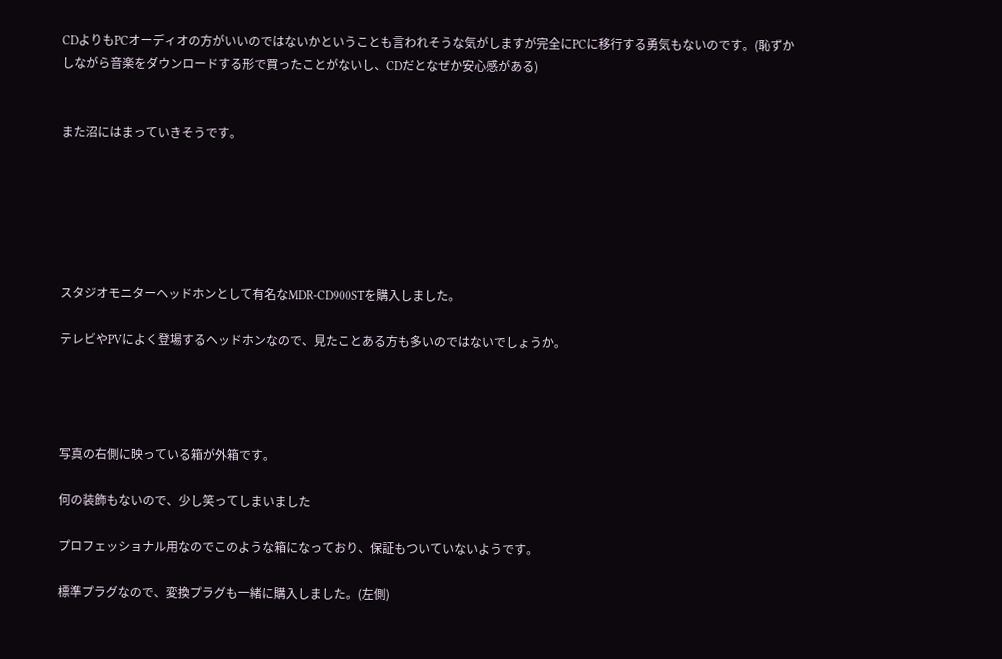CDよりもPCオーディオの方がいいのではないかということも言われそうな気がしますが完全にPCに移行する勇気もないのです。(恥ずかしながら音楽をダウンロードする形で買ったことがないし、CDだとなぜか安心感がある)


また沼にはまっていきそうです。






スタジオモニターヘッドホンとして有名なMDR-CD900STを購入しました。

テレビやPVによく登場するヘッドホンなので、見たことある方も多いのではないでしょうか。




写真の右側に映っている箱が外箱です。

何の装飾もないので、少し笑ってしまいました

プロフェッショナル用なのでこのような箱になっており、保証もついていないようです。

標準プラグなので、変換プラグも一緒に購入しました。(左側)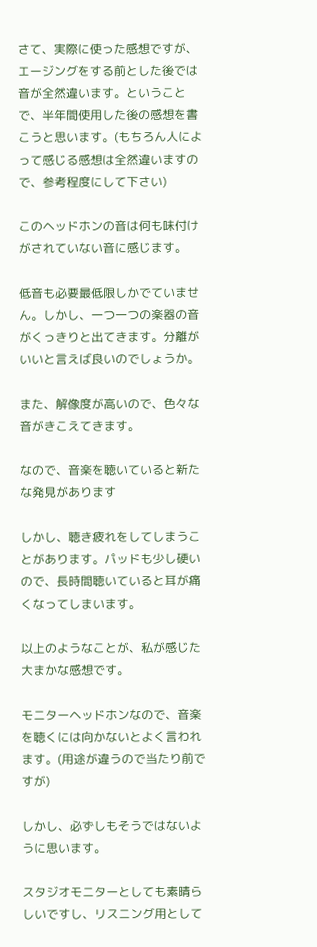さて、実際に使った感想ですが、エージングをする前とした後では音が全然違います。ということで、半年間使用した後の感想を書こうと思います。(もちろん人によって感じる感想は全然違いますので、参考程度にして下さい)

このヘッドホンの音は何も味付けがされていない音に感じます。

低音も必要最低限しかでていません。しかし、一つ一つの楽器の音がくっきりと出てきます。分離がいいと言えば良いのでしょうか。

また、解像度が高いので、色々な音がきこえてきます。

なので、音楽を聴いていると新たな発見があります

しかし、聴き疲れをしてしまうことがあります。パッドも少し硬いので、長時間聴いていると耳が痛くなってしまいます。

以上のようなことが、私が感じた大まかな感想です。

モニターヘッドホンなので、音楽を聴くには向かないとよく言われます。(用途が違うので当たり前ですが)

しかし、必ずしもそうではないように思います。

スタジオモニターとしても素晴らしいですし、リスニング用として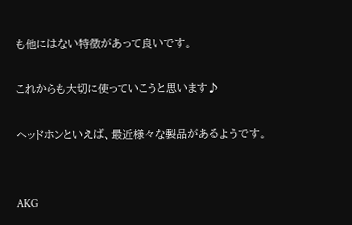も他にはない特徴があって良いです。

これからも大切に使っていこうと思います♪

ヘッドホンといえば、最近様々な製品があるようです。


AKG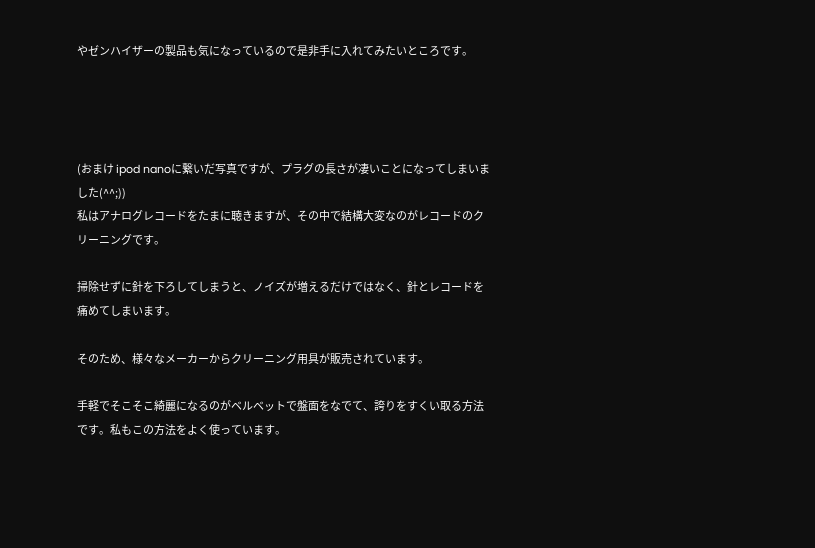やゼンハイザーの製品も気になっているので是非手に入れてみたいところです。




(おまけ ipod nanoに繋いだ写真ですが、プラグの長さが凄いことになってしまいました(^^;))
私はアナログレコードをたまに聴きますが、その中で結構大変なのがレコードのクリーニングです。

掃除せずに針を下ろしてしまうと、ノイズが増えるだけではなく、針とレコードを痛めてしまいます。

そのため、様々なメーカーからクリーニング用具が販売されています。

手軽でそこそこ綺麗になるのがベルベットで盤面をなでて、誇りをすくい取る方法です。私もこの方法をよく使っています。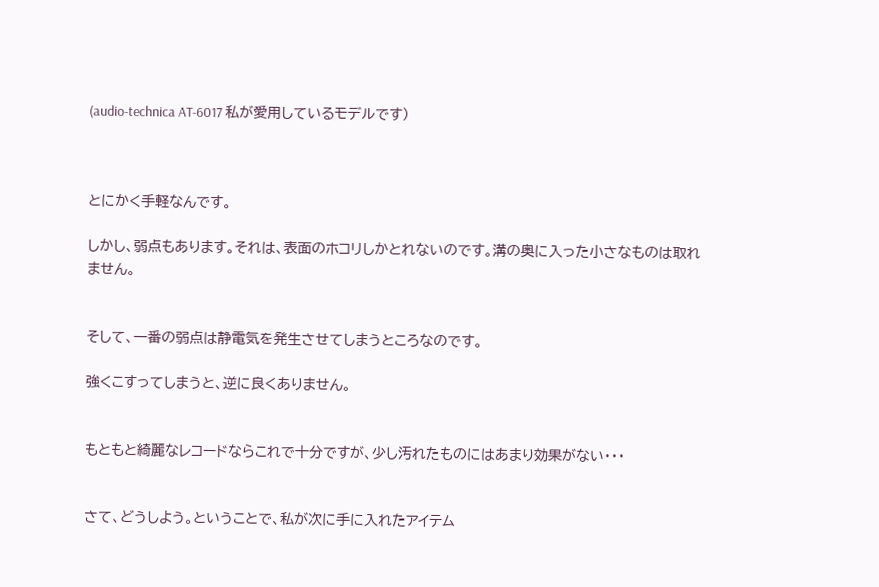(audio-technica AT-6017 私が愛用しているモデルです)



とにかく手軽なんです。

しかし、弱点もあります。それは、表面のホコリしかとれないのです。溝の奥に入った小さなものは取れません。


そして、一番の弱点は静電気を発生させてしまうところなのです。

強くこすってしまうと、逆に良くありません。


もともと綺麗なレコードならこれで十分ですが、少し汚れたものにはあまり効果がない・・・


さて、どうしよう。ということで、私が次に手に入れたアイテム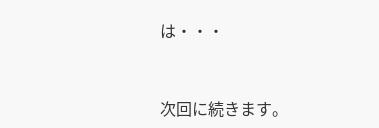は・・・


次回に続きます。